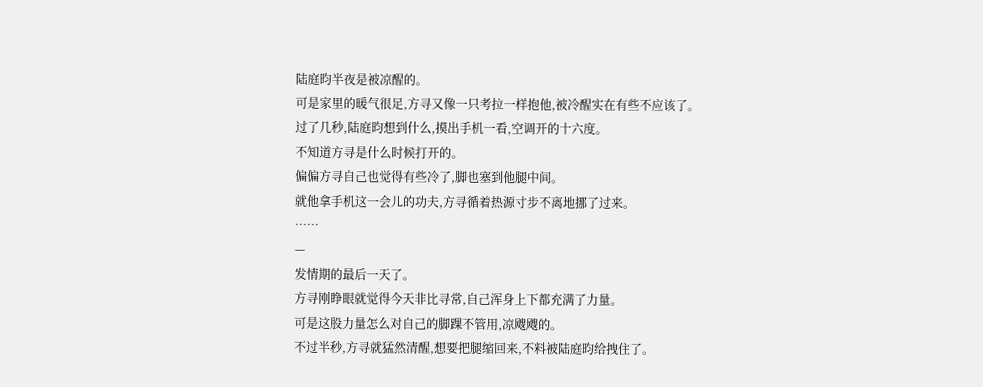陆庭昀半夜是被凉醒的。
可是家里的暖气很足,方寻又像一只考拉一样抱他,被冷醒实在有些不应该了。
过了几秒,陆庭昀想到什么,摸出手机一看,空调开的十六度。
不知道方寻是什么时候打开的。
偏偏方寻自己也觉得有些冷了,脚也塞到他腿中间。
就他拿手机这一会儿的功夫,方寻循着热源寸步不离地挪了过来。
……
—
发情期的最后一天了。
方寻刚睁眼就觉得今天非比寻常,自己浑身上下都充满了力量。
可是这股力量怎么对自己的脚踝不管用,凉飕飕的。
不过半秒,方寻就猛然清醒,想要把腿缩回来,不料被陆庭昀给拽住了。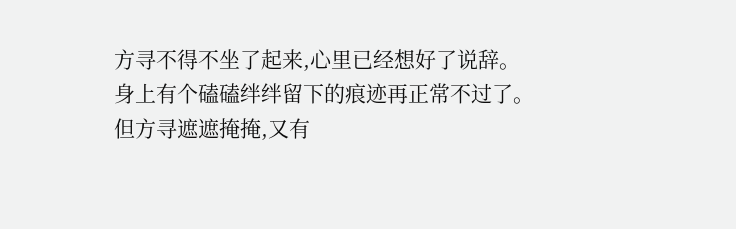方寻不得不坐了起来,心里已经想好了说辞。
身上有个磕磕绊绊留下的痕迹再正常不过了。
但方寻遮遮掩掩,又有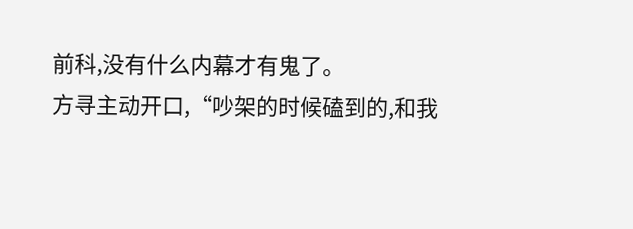前科,没有什么内幕才有鬼了。
方寻主动开口,“吵架的时候磕到的,和我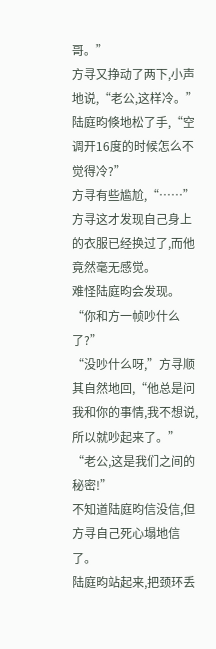哥。”
方寻又挣动了两下,小声地说,“老公,这样冷。”
陆庭昀倏地松了手,“空调开16度的时候怎么不觉得冷?”
方寻有些尴尬,“……”
方寻这才发现自己身上的衣服已经换过了,而他竟然毫无感觉。
难怪陆庭昀会发现。
“你和方一帧吵什么了?”
“没吵什么呀,”方寻顺其自然地回,“他总是问我和你的事情,我不想说,所以就吵起来了。”
“老公,这是我们之间的秘密!”
不知道陆庭昀信没信,但方寻自己死心塌地信了。
陆庭昀站起来,把颈环丢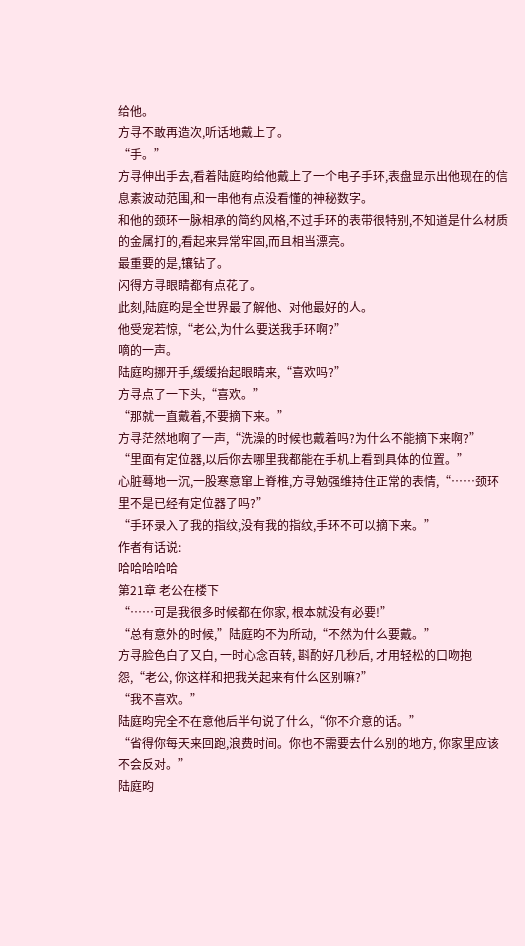给他。
方寻不敢再造次,听话地戴上了。
“手。”
方寻伸出手去,看着陆庭昀给他戴上了一个电子手环,表盘显示出他现在的信息素波动范围,和一串他有点没看懂的神秘数字。
和他的颈环一脉相承的简约风格,不过手环的表带很特别,不知道是什么材质的金属打的,看起来异常牢固,而且相当漂亮。
最重要的是,镶钻了。
闪得方寻眼睛都有点花了。
此刻,陆庭昀是全世界最了解他、对他最好的人。
他受宠若惊,“老公,为什么要送我手环啊?”
嘀的一声。
陆庭昀挪开手,缓缓抬起眼睛来,“喜欢吗?”
方寻点了一下头,“喜欢。”
“那就一直戴着,不要摘下来。”
方寻茫然地啊了一声,“洗澡的时候也戴着吗?为什么不能摘下来啊?”
“里面有定位器,以后你去哪里我都能在手机上看到具体的位置。”
心脏蓦地一沉,一股寒意窜上脊椎,方寻勉强维持住正常的表情,“……颈环里不是已经有定位器了吗?”
“手环录入了我的指纹,没有我的指纹,手环不可以摘下来。”
作者有话说:
哈哈哈哈哈
第21章 老公在楼下
“……可是我很多时候都在你家, 根本就没有必要!”
“总有意外的时候,”陆庭昀不为所动,“不然为什么要戴。”
方寻脸色白了又白, 一时心念百转, 斟酌好几秒后, 才用轻松的口吻抱怨,“老公, 你这样和把我关起来有什么区别嘛?”
“我不喜欢。”
陆庭昀完全不在意他后半句说了什么,“你不介意的话。”
“省得你每天来回跑,浪费时间。你也不需要去什么别的地方, 你家里应该不会反对。”
陆庭昀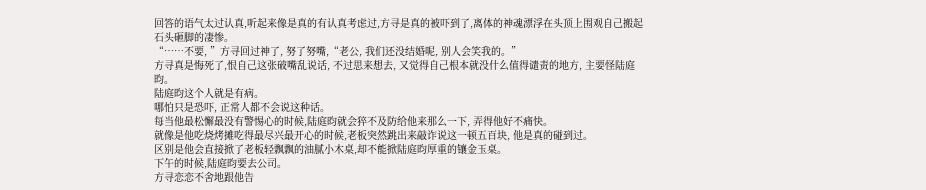回答的语气太过认真,听起来像是真的有认真考虑过,方寻是真的被吓到了,离体的神魂漂浮在头顶上围观自己搬起石头砸脚的凄惨。
“……不要, ”方寻回过神了, 努了努嘴,“老公, 我们还没结婚呢, 别人会笑我的。”
方寻真是悔死了,恨自己这张破嘴乱说话, 不过思来想去, 又觉得自己根本就没什么值得谴责的地方, 主要怪陆庭昀。
陆庭昀这个人就是有病。
哪怕只是恐吓, 正常人都不会说这种话。
每当他最松懈最没有警惕心的时候,陆庭昀就会猝不及防给他来那么一下, 弄得他好不痛快。
就像是他吃烧烤摊吃得最尽兴最开心的时候,老板突然跳出来敲诈说这一顿五百块, 他是真的碰到过。
区别是他会直接掀了老板轻飘飘的油腻小木桌,却不能掀陆庭昀厚重的镶金玉桌。
下午的时候,陆庭昀要去公司。
方寻恋恋不舍地跟他告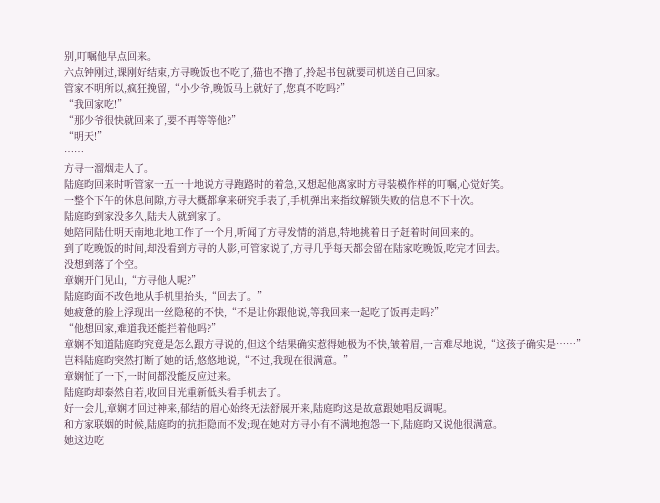别,叮嘱他早点回来。
六点钟刚过,课刚好结束,方寻晚饭也不吃了,猫也不撸了,拎起书包就要司机送自己回家。
管家不明所以,疯狂挽留,“小少爷,晚饭马上就好了,您真不吃吗?”
“我回家吃!”
“那少爷很快就回来了,要不再等等他?”
“明天!”
……
方寻一溜烟走人了。
陆庭昀回来时听管家一五一十地说方寻跑路时的着急,又想起他离家时方寻装模作样的叮嘱,心觉好笑。
一整个下午的休息间隙,方寻大概都拿来研究手表了,手机弹出来指纹解锁失败的信息不下十次。
陆庭昀到家没多久,陆夫人就到家了。
她陪同陆仕明天南地北地工作了一个月,听闻了方寻发情的消息,特地挑着日子赶着时间回来的。
到了吃晚饭的时间,却没看到方寻的人影,可管家说了,方寻几乎每天都会留在陆家吃晚饭,吃完才回去。
没想到落了个空。
章娴开门见山,“方寻他人呢?”
陆庭昀面不改色地从手机里抬头,“回去了。”
她疲惫的脸上浮现出一丝隐秘的不快,“不是让你跟他说,等我回来一起吃了饭再走吗?”
“他想回家,难道我还能拦着他吗?”
章娴不知道陆庭昀究竟是怎么跟方寻说的,但这个结果确实惹得她极为不快,皱着眉,一言难尽地说,“这孩子确实是……”
岂料陆庭昀突然打断了她的话,悠悠地说,“不过,我现在很满意。”
章娴怔了一下,一时间都没能反应过来。
陆庭昀却泰然自若,收回目光重新低头看手机去了。
好一会儿,章娴才回过神来,郁结的眉心始终无法舒展开来,陆庭昀这是故意跟她唱反调呢。
和方家联姻的时候,陆庭昀的抗拒隐而不发;现在她对方寻小有不满地抱怨一下,陆庭昀又说他很满意。
她这边吃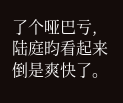了个哑巴亏,陆庭昀看起来倒是爽快了。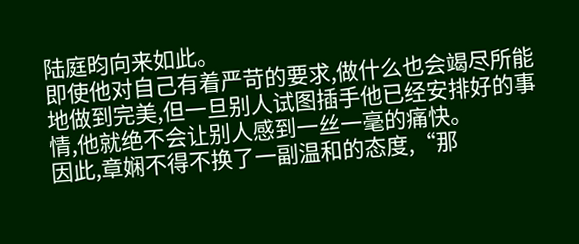陆庭昀向来如此。
即使他对自己有着严苛的要求,做什么也会竭尽所能地做到完美,但一旦别人试图插手他已经安排好的事情,他就绝不会让别人感到一丝一毫的痛快。
因此,章娴不得不换了一副温和的态度,“那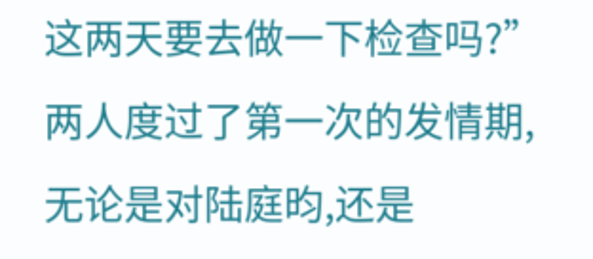这两天要去做一下检查吗?”
两人度过了第一次的发情期,无论是对陆庭昀,还是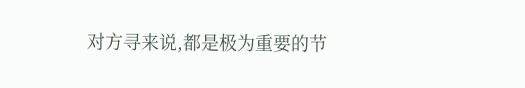对方寻来说,都是极为重要的节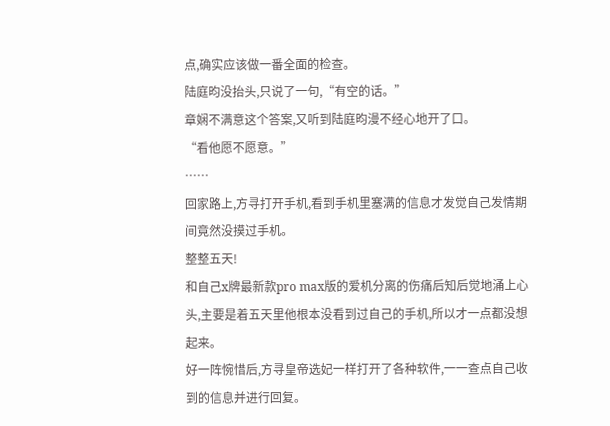点,确实应该做一番全面的检查。
陆庭昀没抬头,只说了一句,“有空的话。”
章娴不满意这个答案,又听到陆庭昀漫不经心地开了口。
“看他愿不愿意。”
……
回家路上,方寻打开手机,看到手机里塞满的信息才发觉自己发情期间竟然没摸过手机。
整整五天!
和自己x牌最新款pro max版的爱机分离的伤痛后知后觉地涌上心头,主要是着五天里他根本没看到过自己的手机,所以才一点都没想起来。
好一阵惋惜后,方寻皇帝选妃一样打开了各种软件,一一查点自己收到的信息并进行回复。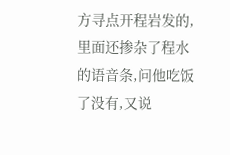方寻点开程岩发的,里面还掺杂了程水的语音条,问他吃饭了没有,又说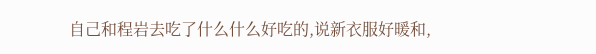自己和程岩去吃了什么什么好吃的,说新衣服好暖和,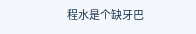程水是个缺牙巴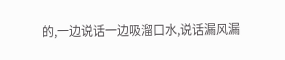的,一边说话一边吸溜口水,说话漏风漏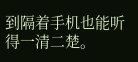到隔着手机也能听得一清二楚。